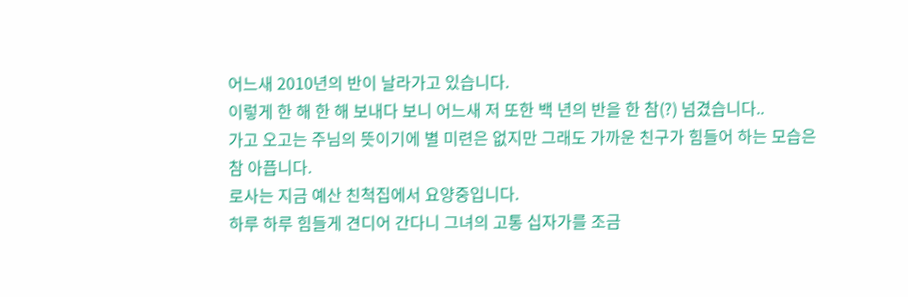어느새 2010년의 반이 날라가고 있습니다.
이렇게 한 해 한 해 보내다 보니 어느새 저 또한 백 년의 반을 한 참(?) 넘겼습니다..
가고 오고는 주님의 뜻이기에 별 미련은 없지만 그래도 가까운 친구가 힘들어 하는 모습은
참 아픕니다.
로사는 지금 예산 친척집에서 요양중입니다.
하루 하루 힘들게 견디어 간다니 그녀의 고통 십자가를 조금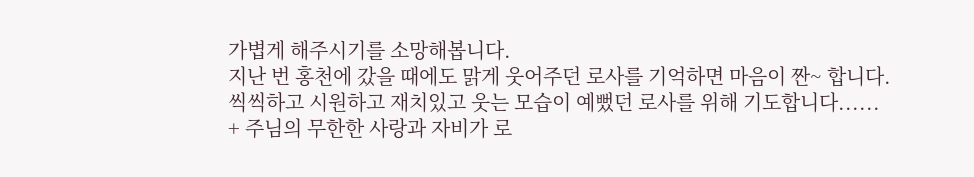가볍게 해주시기를 소망해봅니다.
지난 번 홍천에 갔을 때에도 맑게 웃어주던 로사를 기억하면 마음이 짠~ 합니다.
씩씩하고 시원하고 재치있고 웃는 모습이 예뻤던 로사를 위해 기도합니다......
+ 주님의 무한한 사랑과 자비가 로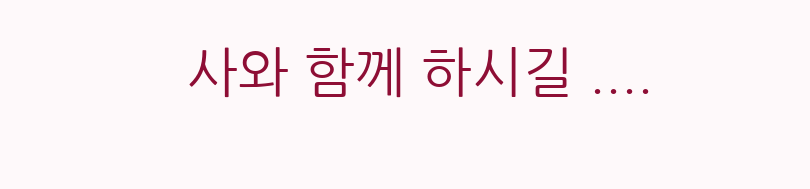사와 함께 하시길 ....